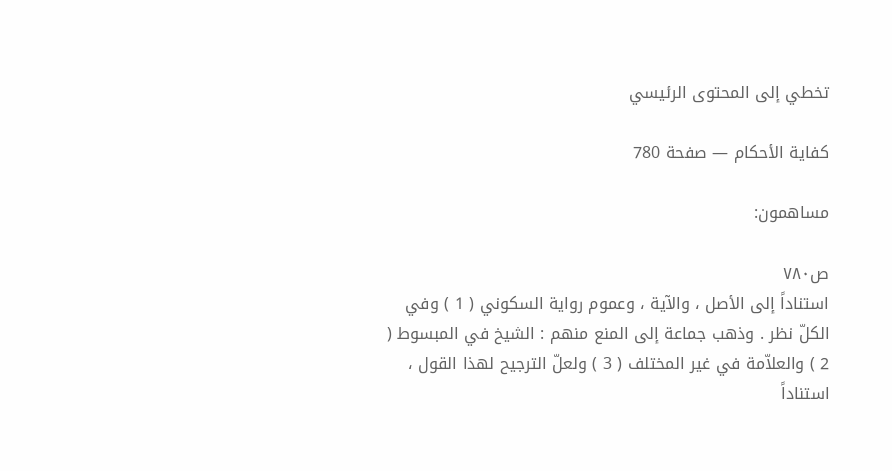تخطي إلى المحتوى الرئيسي

كفاية الأحكام — صفحة 780

مساهمون:

ص٧٨٠
استناداً إلى الأصل ، والآية ، وعموم رواية السكوني ( 1 ) وفي الكلّ نظر . وذهب جماعة إلى المنع منهم : الشيخ في المبسوط ( 2 ) والعلاّمة في غير المختلف ( 3 ) ولعلّ الترجيح لهذا القول ، استناداً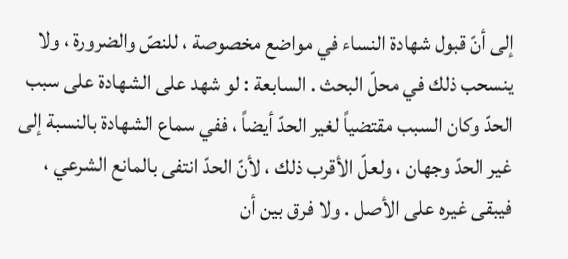إلى أنّ قبول شهادة النساء في مواضع مخصوصة ، للنصّ والضرورة ، ولا ينسحب ذلك في محلّ البحث . السابعة : لو شهد على الشهادة على سبب الحدّ وكان السبب مقتضياً لغير الحدّ أيضاً ، ففي سماع الشهادة بالنسبة إلى غير الحدّ وجهان ، ولعلّ الأقرب ذلك ، لأنّ الحدّ انتفى بالمانع الشرعي ، فيبقى غيره على الأصل . ولا فرق بين أن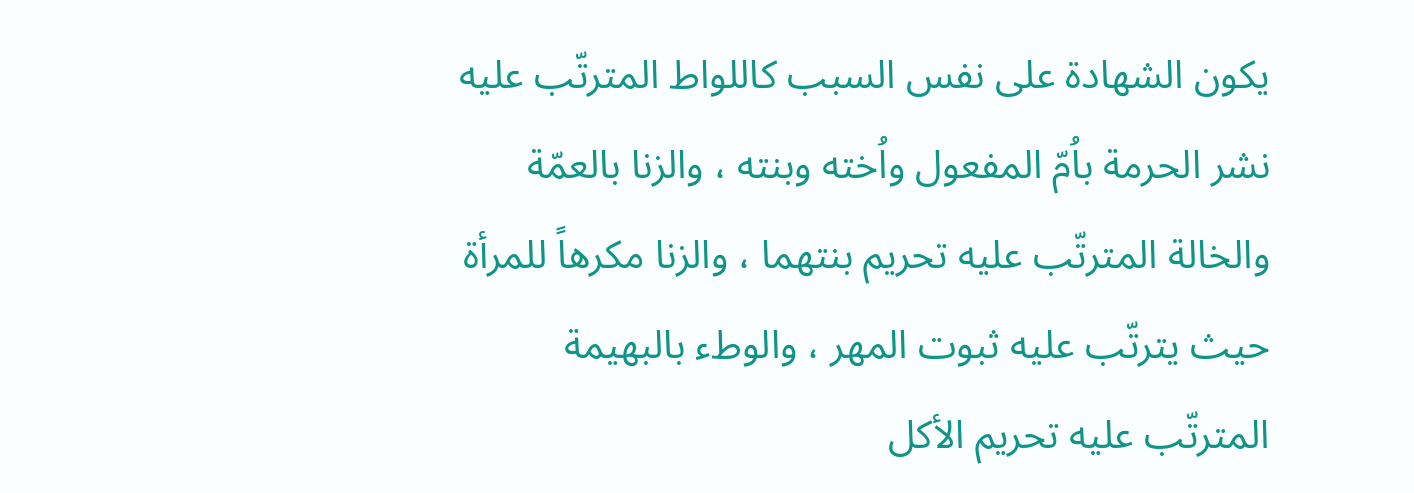يكون الشهادة على نفس السبب كاللواط المترتّب عليه نشر الحرمة باُمّ المفعول واُخته وبنته ، والزنا بالعمّة والخالة المترتّب عليه تحريم بنتهما ، والزنا مكرهاً للمرأة حيث يترتّب عليه ثبوت المهر ، والوطء بالبهيمة المترتّب عليه تحريم الأكل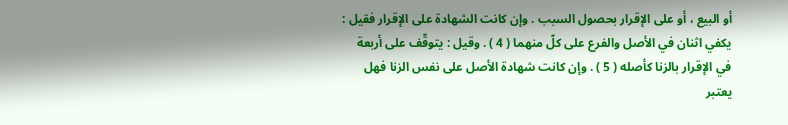أو البيع ، أو على الإقرار بحصول السبب . وإن كانت الشهادة على الإقرار فقيل : يكفي اثنان في الأصل والفرع على كلّ منهما ( 4 ) . وقيل : يتوقّف على أربعة في الإقرار بالزنا كأصله ( 5 ) . وإن كانت شهادة الأصل على نفس الزنا فهل يعتبر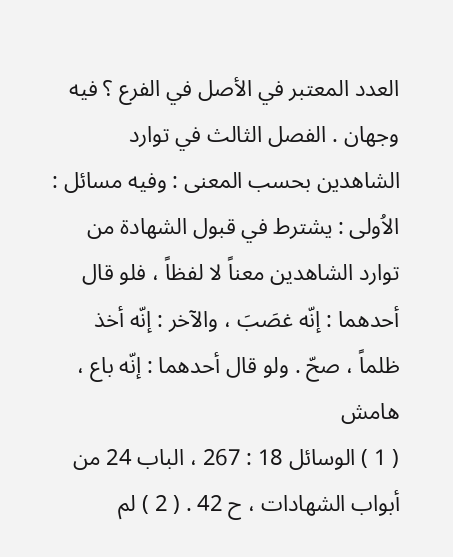العدد المعتبر في الأصل في الفرع ؟ فيه وجهان . الفصل الثالث في توارد الشاهدين بحسب المعنى : وفيه مسائل : الاُولى : يشترط في قبول الشهادة من توارد الشاهدين معناً لا لفظاً ، فلو قال أحدهما : إنّه غصَبَ ، والآخر : إنّه أخذ ظلماً ، صحّ . ولو قال أحدهما : إنّه باع ،
هامش
( 1 ) الوسائل 18 : 267 ، الباب 24 من أبواب الشهادات ، ح 42 . ( 2 ) لم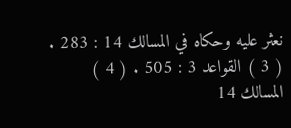نعثر عليه وحكاه في المسالك 14 : 283 . ( 3 ) القواعد 3 : 505 . ( 4 ) المسالك 14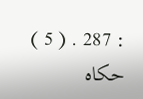: 287 . ( 5 ) حكاه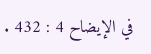في الإيضاح 4 : 432 .